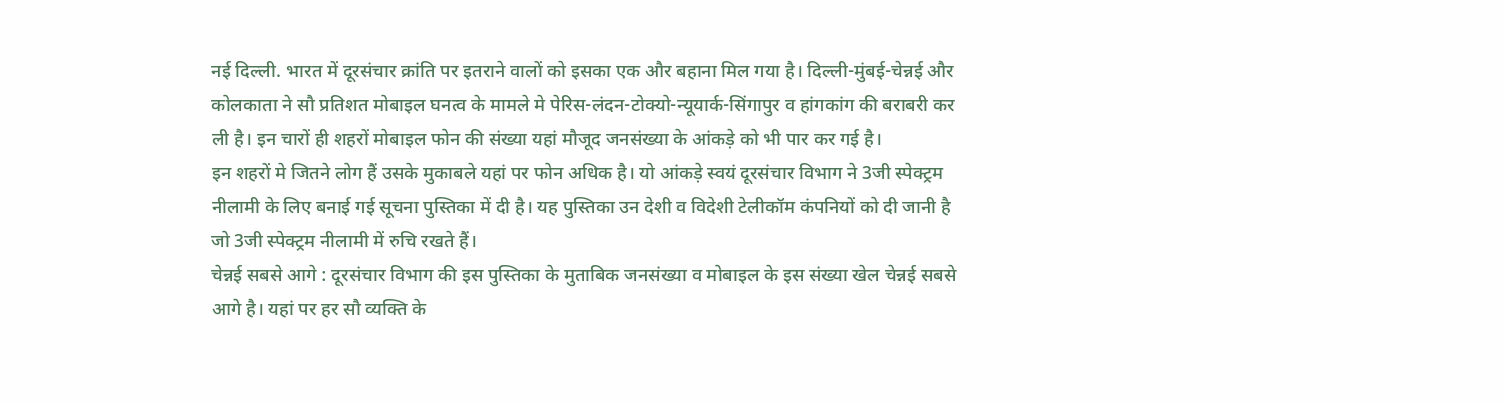नई दिल्ली. भारत में दूरसंचार क्रांति पर इतराने वालों को इसका एक और बहाना मिल गया है। दिल्ली-मुंबई-चेन्नई और कोलकाता ने सौ प्रतिशत मोबाइल घनत्व के मामले मे पेरिस-लंदन-टोक्यो-न्यूयार्क-सिंगापुर व हांगकांग की बराबरी कर ली है। इन चारों ही शहरों मोबाइल फोन की संख्या यहां मौजूद जनसंख्या के आंकड़े को भी पार कर गई है।
इन शहरों मे जितने लोग हैं उसके मुकाबले यहां पर फोन अधिक है। यो आंकड़े स्वयं दूरसंचार विभाग ने 3जी स्पेक्ट्रम नीलामी के लिए बनाई गई सूचना पुस्तिका में दी है। यह पुस्तिका उन देशी व विदेशी टेलीकॉम कंपनियों को दी जानी है जो 3जी स्पेक्ट्रम नीलामी में रुचि रखते हैं।
चेन्नई सबसे आगे : दूरसंचार विभाग की इस पुस्तिका के मुताबिक जनसंख्या व मोबाइल के इस संख्या खेल चेन्नई सबसे आगे है। यहां पर हर सौ व्यक्ति के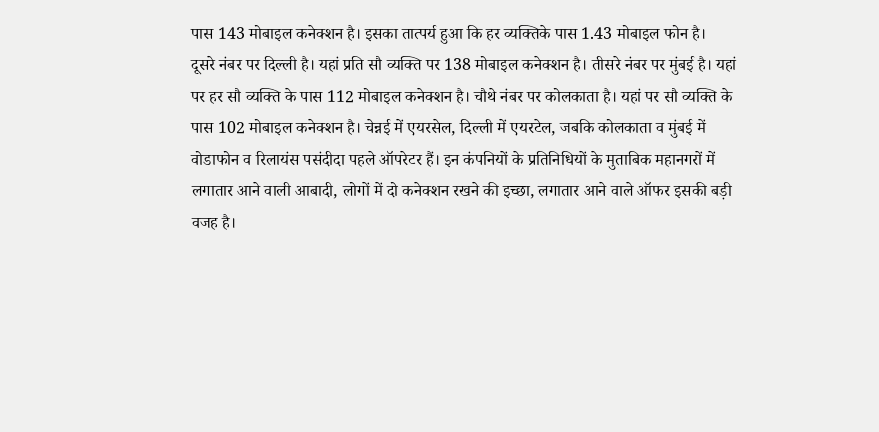पास 143 मोबाइल कनेक्शन है। इसका तात्पर्य हुआ कि हर व्यक्तिके पास 1.43 मोबाइल फोन है।
दूसरे नंबर पर दिल्ली है। यहां प्रति सौ व्यक्ति पर 138 मोबाइल कनेक्शन है। तीसरे नंबर पर मुंबई है। यहां पर हर सौ व्यक्ति के पास 112 मोबाइल कनेक्शन है। चौथे नंबर पर कोलकाता है। यहां पर सौ व्यक्ति के पास 102 मोबाइल कनेक्शन है। चेन्नई में एयरसेल, दिल्ली में एयरटेल, जबकि कोलकाता व मुंबई में वोडाफोन व रिलायंस पसंदीदा पहले ऑपरेटर हैं। इन कंपनियों के प्रतिनिधियों के मुताबिक महानगरों में लगातार आने वाली आबादी, लोगों में दो कनेक्शन रखने की इच्छा, लगातार आने वाले ऑफर इसकी बड़ी वजह है।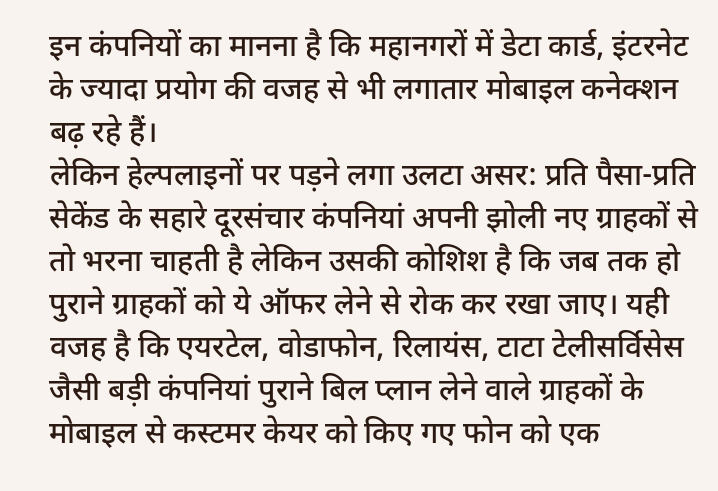इन कंपनियों का मानना है कि महानगरों में डेटा कार्ड, इंटरनेट के ज्यादा प्रयोग की वजह से भी लगातार मोबाइल कनेक्शन बढ़ रहे हैं।
लेकिन हेल्पलाइनों पर पड़ने लगा उलटा असर: प्रति पैसा-प्रति सेकेंड के सहारे दूरसंचार कंपनियां अपनी झोली नए ग्राहकों से तो भरना चाहती है लेकिन उसकी कोशिश है कि जब तक हो पुराने ग्राहकों को ये ऑफर लेने से रोक कर रखा जाए। यही वजह है कि एयरटेल, वोडाफोन, रिलायंस, टाटा टेलीसर्विसेस जैसी बड़ी कंपनियां पुराने बिल प्लान लेने वाले ग्राहकों के मोबाइल से कस्टमर केयर को किए गए फोन को एक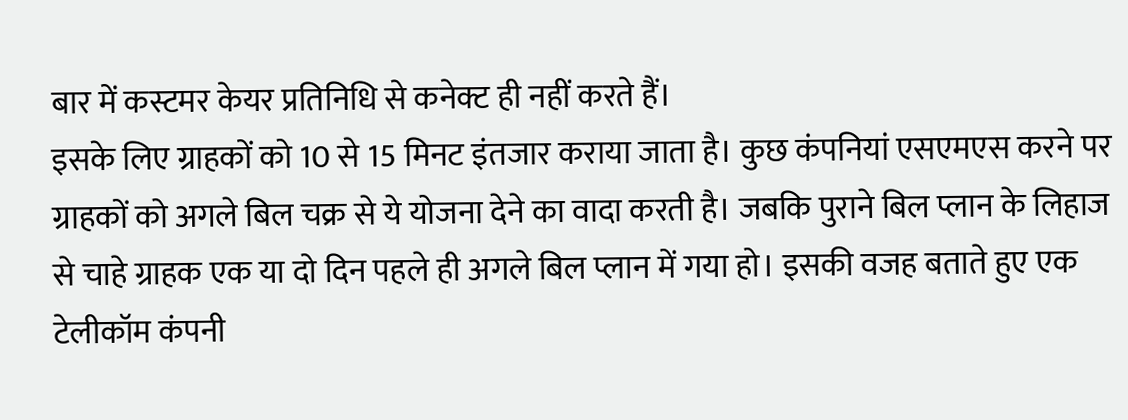बार में कस्टमर केयर प्रतिनिधि से कनेक्ट ही नहीं करते हैं।
इसके लिए ग्राहकों को 10 से 15 मिनट इंतजार कराया जाता है। कुछ कंपनियां एसएमएस करने पर ग्राहकों को अगले बिल चक्र से ये योजना देने का वादा करती है। जबकि पुराने बिल प्लान के लिहाज से चाहे ग्राहक एक या दो दिन पहले ही अगले बिल प्लान में गया हो। इसकी वजह बताते हुए एक टेलीकॉम कंपनी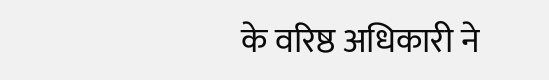के वरिष्ठ अधिकारी ने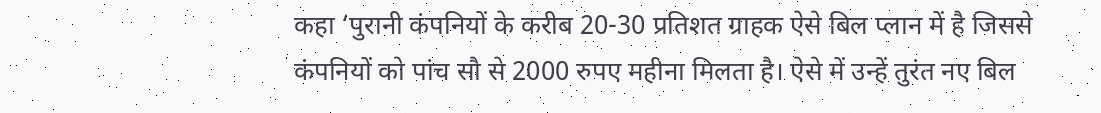कहा ‘पुरानी कंपनियों के करीब 20-30 प्रतिशत ग्राहक ऐसे बिल प्लान में है जिससे कंपनियों को पांच सौ से 2000 रुपए महीना मिलता है। ऐसे में उन्हें तुरंत नए बिल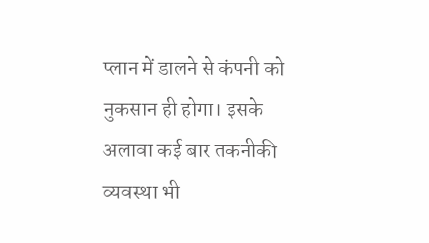प्लान में डालने से कंपनी को नुकसान ही होगा। इसके अलावा कई बार तकनीकी व्यवस्था भी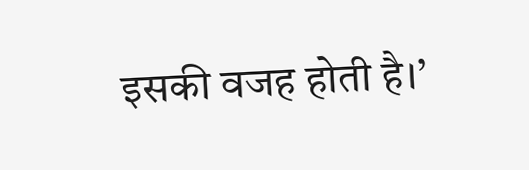इसकी वजह होती है।’